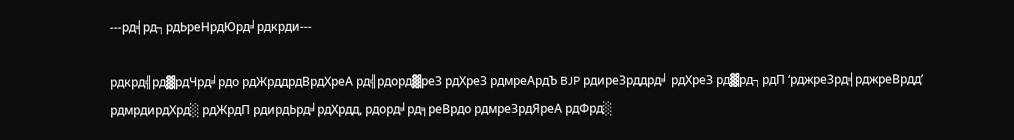---рд╡рд┐рдЬреНрдЮрд╛рдкрди---

рдкрд╣рд▓рдЧрд╛рдо рдЖрддрдВрдХреА рд╣рдорд▓реЗ рдХреЗ рдмреАрдЪ BJP рдиреЗрддрд╛ рдХреЗ рд▓рд┐рдП ‘рджреЗрд╡рджреВрдд’ рдмрдирдХрд░ рдЖрдП рдирдЬрд╛рдХрдд, рдорд╛рд╕реВрдо рдмреЗрдЯреА рдФрд░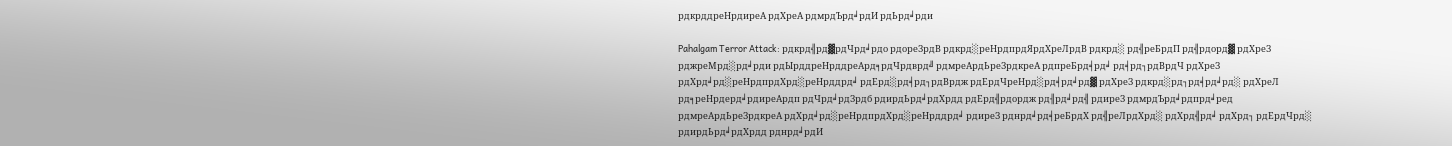рдкрддреНрдиреА рдХреА рдмрдЪрд╛рдИ рдЬрд╛рди

Pahalgam Terror Attack: рдкрд╣рд▓рдЧрд╛рдо рдореЗрдВ рдкрд░реНрдпрдЯрдХреЛрдВ рдкрд░ рд╣реБрдП рд╣рдорд▓ рдХреЗ рджреМрд░рд╛рди рдЫрддреНрддреАрд╕рдЧрдврд╝ рдмреАрдЬреЗрдкреА рдпреБрд╡рд╛ рд╡рд┐рдВрдЧ рдХреЗ рдХрд╛рд░реНрдпрдХрд░реНрддрд╛ рдЕрд░рд╡рд┐рдВрдж рдЕрдЧреНрд░рд╡рд╛рд▓ рдХреЗ рдкрд░рд┐рд╡рд╛рд░ рдХреЛ рд╕реНрдерд╛рдиреАрдп рдЧрд╛рдЗрдб рдирдЬрд╛рдХрдд рдЕрд╣рдордж рд╢рд╛рд╣ рдиреЗ рдмрдЪрд╛рдпрд╛ред рдмреАрдЬреЗрдкреА рдХрд╛рд░реНрдпрдХрд░реНрддрд╛ рдиреЗ рднрд╛рд╡реБрдХ рд╣реЛрдХрд░ рдХрд╣рд╛ рдХрд┐ рдЕрдЧрд░ рдирдЬрд╛рдХрдд рднрд╛рдИ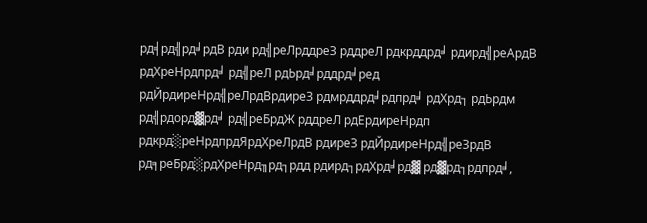рд╡рд╣рд╛рдВ рди рд╣реЛрддреЗ рддреЛ рдкрддрд╛ рдирд╣реАрдВ рдХреНрдпрд╛ рд╣реЛ рдЬрд╛рддрд╛ред рдЙрдиреНрд╣реЛрдВрдиреЗ рдмрддрд╛рдпрд╛ рдХрд┐ рдЬрдм рд╣рдорд▓рд╛ рд╣реБрдЖ рддреЛ рдЕрдиреНрдп рдкрд░реНрдпрдЯрдХреЛрдВ рдиреЗ рдЙрдиреНрд╣реЗрдВ рд╕реБрд░рдХреНрд╖рд┐рдд рдирд┐рдХрд╛рд▓ рд▓рд┐рдпрд╛,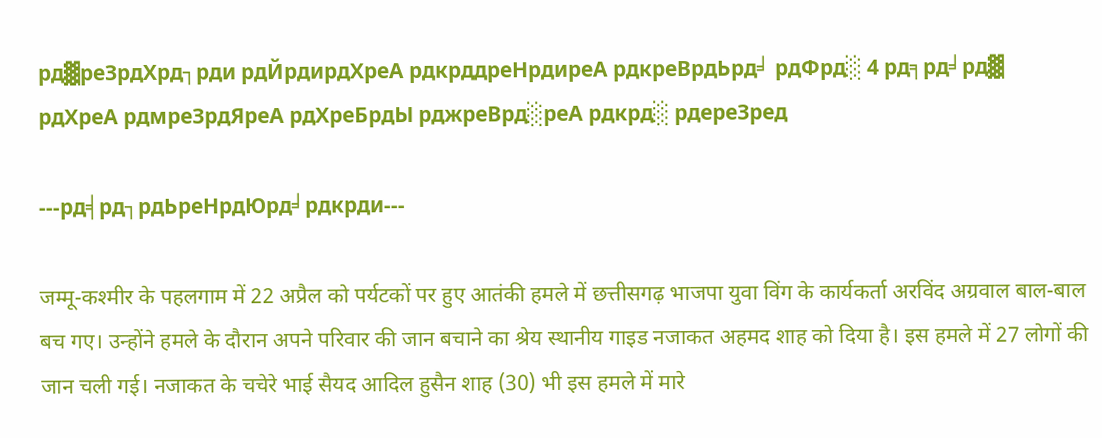рд▓реЗрдХрд┐рди рдЙрдирдХреА рдкрддреНрдиреА рдкреВрдЬрд╛ рдФрд░ 4 рд╕рд╛рд▓ рдХреА рдмреЗрдЯреА рдХреБрдЫ рджреВрд░реА рдкрд░ рдереЗред

---рд╡рд┐рдЬреНрдЮрд╛рдкрди---

जम्मू-कश्मीर के पहलगाम में 22 अप्रैल को पर्यटकों पर हुए आतंकी हमले में छत्तीसगढ़ भाजपा युवा विंग के कार्यकर्ता अरविंद अग्रवाल बाल-बाल बच गए। उन्होंने हमले के दौरान अपने परिवार की जान बचाने का श्रेय स्थानीय गाइड नजाकत अहमद शाह को दिया है। इस हमले में 27 लोगों की जान चली गई। नजाकत के चचेरे भाई सैयद आदिल हुसैन शाह (30) भी इस हमले में मारे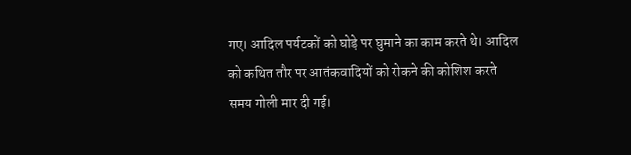गए। आदिल पर्यटकों को घोड़े पर घुमाने का काम करते थे। आदिल को कथित तौर पर आतंकवादियों को रोकने की कोशिश करते समय गोली मार दी गई।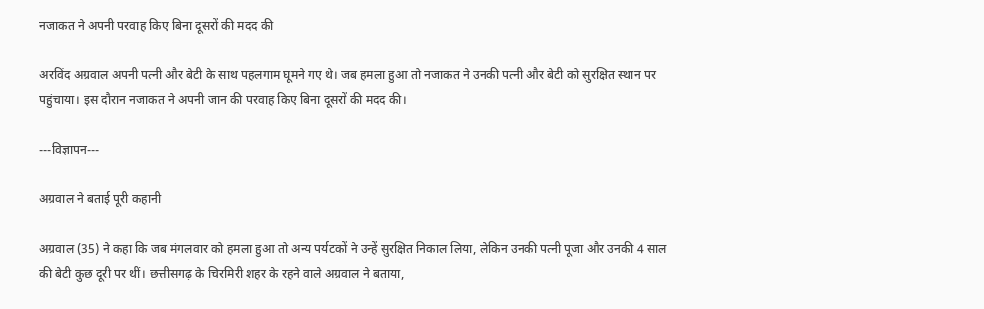नजाकत ने अपनी परवाह किए बिना दूसरों की मदद की

अरविंद अग्रवाल अपनी पत्नी और बेटी के साथ पहलगाम घूमने गए थे। जब हमला हुआ तो नजाकत ने उनकी पत्नी और बेटी को सुरक्षित स्थान पर पहुंचाया। इस दौरान नजाकत ने अपनी जान की परवाह किए बिना दूसरों की मदद की।

---विज्ञापन---

अग्रवाल ने बताई पूरी कहानी

अग्रवाल (35) ने कहा कि जब मंगलवार को हमला हुआ तो अन्य पर्यटकों ने उन्हें सुरक्षित निकाल लिया, लेकिन उनकी पत्नी पूजा और उनकी 4 साल की बेटी कुछ दूरी पर थीं। छत्तीसगढ़ के चिरमिरी शहर के रहने वाले अग्रवाल ने बताया,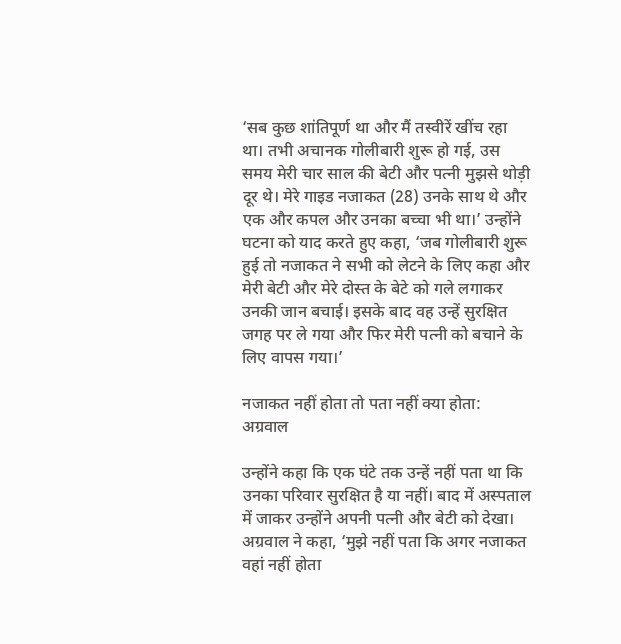‘सब कुछ शांतिपूर्ण था और मैं तस्वीरें खींच रहा था। तभी अचानक गोलीबारी शुरू हो गई, उस समय मेरी चार साल की बेटी और पत्नी मुझसे थोड़ी दूर थे। मेरे गाइड नजाकत (28) उनके साथ थे और एक और कपल और उनका बच्चा भी था।’ उन्होंने घटना को याद करते हुए कहा, ‘जब गोलीबारी शुरू हुई तो नजाकत ने सभी को लेटने के लिए कहा और मेरी बेटी और मेरे दोस्त के बेटे को गले लगाकर उनकी जान बचाई। इसके बाद वह उन्हें सुरक्षित जगह पर ले गया और फिर मेरी पत्नी को बचाने के लिए वापस गया।’

नजाकत नहीं होता तो पता नहीं क्या होता: अग्रवाल

उन्होंने कहा कि एक घंटे तक उन्हें नहीं पता था कि उनका परिवार सुरक्षित है या नहीं। बाद में अस्पताल में जाकर उन्होंने अपनी पत्नी और बेटी को देखा। अग्रवाल ने कहा, ‘मुझे नहीं पता कि अगर नजाकत वहां नहीं होता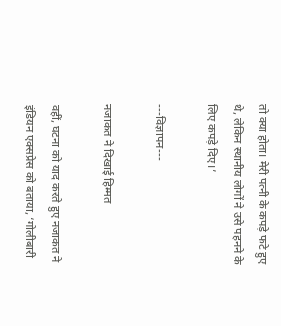तो क्या होता। मेरी पत्नी के कपड़े फटे हुए थे, लेकिन स्थानीय लोगों ने उसे पहनने के लिए कपड़े दिए।’

---विज्ञापन---

नजाकत ने दिखाई हिम्मत

वहीं, घटना को याद करते हुए नजाकत ने इंडियन एक्सप्रेस को बताया, ‘गोलीबारी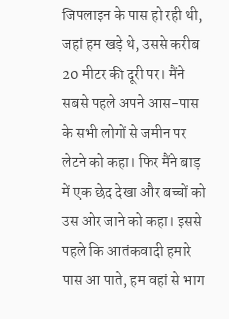जिपलाइन के पास हो रही थी, जहां हम खड़े थे, उससे करीब 20 मीटर की दूरी पर। मैंने सबसे पहले अपने आस-पास के सभी लोगों से जमीन पर लेटने को कहा। फिर मैंने बाड़ में एक छेद देखा और बच्चों को उस ओर जाने को कहा। इससे पहले कि आतंकवादी हमारे पास आ पाते, हम वहां से भाग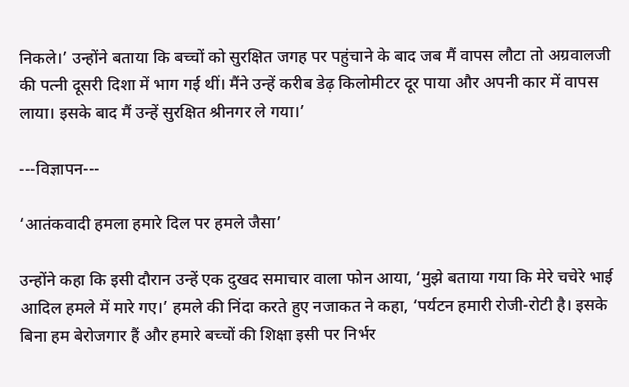निकले।’ उन्होंने बताया कि बच्चों को सुरक्षित जगह पर पहुंचाने के बाद जब मैं वापस लौटा तो अग्रवालजी की पत्नी दूसरी दिशा में भाग गई थीं। मैंने उन्हें करीब डेढ़ किलोमीटर दूर पाया और अपनी कार में वापस लाया। इसके बाद मैं उन्हें सुरक्षित श्रीनगर ले गया।’

---विज्ञापन---

‘आतंकवादी हमला हमारे दिल पर हमले जैसा’

उन्होंने कहा कि इसी दौरान उन्हें एक दुखद समाचार वाला फोन आया, ‘मुझे बताया गया कि मेरे चचेरे भाई आदिल हमले में मारे गए।’ हमले की निंदा करते हुए नजाकत ने कहा, ‘पर्यटन हमारी रोजी-रोटी है। इसके बिना हम बेरोजगार हैं और हमारे बच्चों की शिक्षा इसी पर निर्भर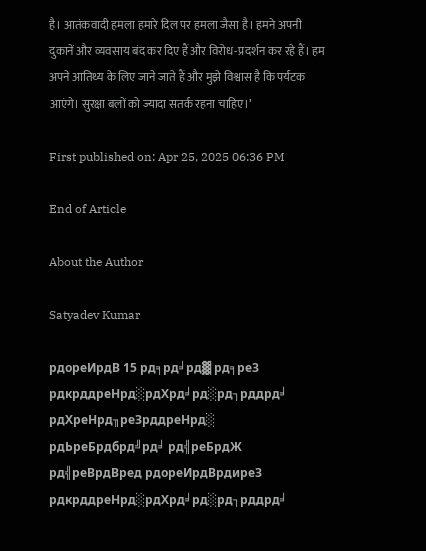है। आतंकवादी हमला हमारे दिल पर हमला जैसा है। हमने अपनी दुकानें और व्यवसाय बंद कर दिए हैं और विरोध-प्रदर्शन कर रहे हैं। हम अपने आतिथ्य के लिए जाने जाते हैं और मुझे विश्वास है कि पर्यटक आएंगे। सुरक्षा बलों को ज्यादा सतर्क रहना चाहिए।’

First published on: Apr 25, 2025 06:36 PM

End of Article

About the Author

Satyadev Kumar

рдореИрдВ 15 рд╕рд╛рд▓ рд╕реЗ рдкрддреНрд░рдХрд╛рд░рд┐рддрд╛ рдХреНрд╖реЗрддреНрд░ рдЬреБрдбрд╝рд╛ рд╣реБрдЖ рд╣реВрдВред рдореИрдВрдиреЗ рдкрддреНрд░рдХрд╛рд░рд┐рддрд╛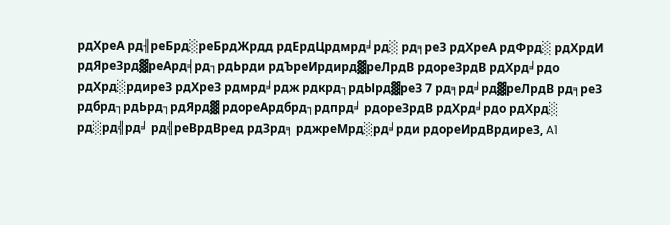рдХреА рд╢реБрд░реБрдЖрдд рдЕрдЦрдмрд╛рд░ рд╕реЗ рдХреА рдФрд░ рдХрдИ рдЯреЗрд▓реАрд╡рд┐рдЬрди рдЪреИрдирд▓реЛрдВ рдореЗрдВ рдХрд╛рдо рдХрд░рдиреЗ рдХреЗ рдмрд╛рдж рдкрд┐рдЫрд▓реЗ 7 рд╕рд╛рд▓реЛрдВ рд╕реЗ рдбрд┐рдЬрд┐рдЯрд▓ рдореАрдбрд┐рдпрд╛ рдореЗрдВ рдХрд╛рдо рдХрд░ рд░рд╣рд╛ рд╣реВрдВред рдЗрд╕ рджреМрд░рд╛рди рдореИрдВрдиреЗ, A1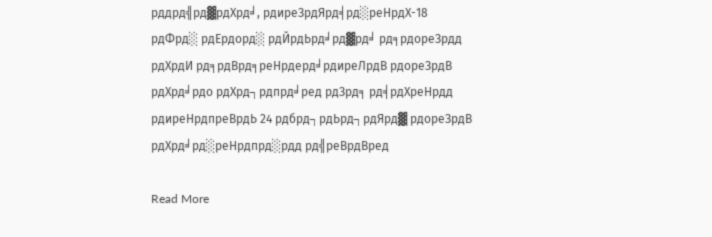рддрд╣рд▓рдХрд╛, рдиреЗрдЯрд╡рд░реНрдХ-18 рдФрд░ рдЕрдорд░ рдЙрдЬрд╛рд▓рд╛ рд╕рдореЗрдд рдХрдИ рд╕рдВрд╕реНрдерд╛рдиреЛрдВ рдореЗрдВ рдХрд╛рдо рдХрд┐рдпрд╛ред рдЗрд╕ рд╡рдХреНрдд рдиреНрдпреВрдЬ 24 рдбрд┐рдЬрд┐рдЯрд▓ рдореЗрдВ рдХрд╛рд░реНрдпрд░рдд рд╣реВрдВред

Read More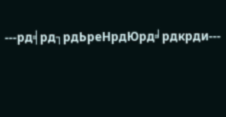---рд╡рд┐рдЬреНрдЮрд╛рдкрди---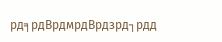рд╕рдВрдмрдВрдзрд┐рдд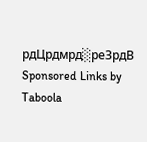рдЦрдмрд░реЗрдВ
Sponsored Links by Taboola